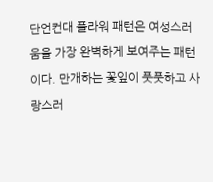단언컨대 플라워 패턴은 여성스러움을 가장 완벽하게 보여주는 패턴이다. 만개하는 꽃잎이 풋풋하고 사랑스러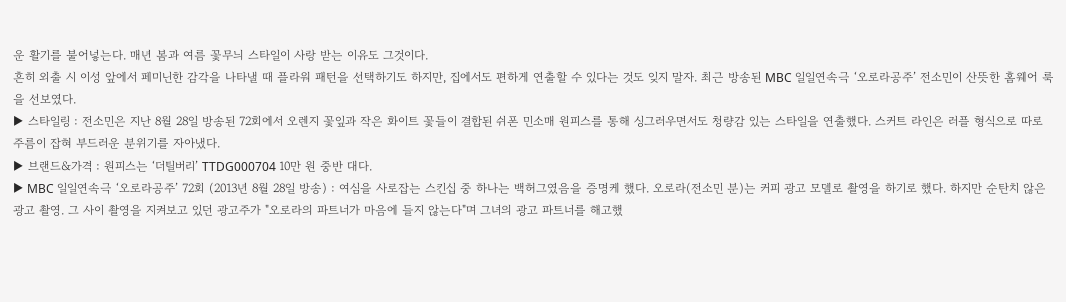운 활기를 불어넣는다. 매년 봄과 여름 꽃무늬 스타일이 사랑 받는 이유도 그것이다.
흔히 외출 시 이성 앞에서 페미닌한 감각을 나타낼 때 플라워 패턴을 선택하기도 하지만, 집에서도 편하게 연출할 수 있다는 것도 잊지 말자. 최근 방송된 MBC 일일연속극 ‘오로라공주’ 전소민이 산뜻한 홈웨어 룩을 선보였다.
▶ 스타일링 : 전소민은 지난 8월 28일 방송된 72회에서 오렌지 꽃잎과 작은 화이트 꽃들이 결합된 쉬폰 민소매 원피스를 통해 싱그러우면서도 청량감 있는 스타일을 연출했다. 스커트 라인은 러플 형식으로 따로 주름이 잡혀 부드러운 분위기를 자아냈다.
▶ 브랜드&가격 : 원피스는 ‘더틸버리’ TTDG000704 10만 원 중반 대다.
▶ MBC 일일연속극 ‘오로라공주’ 72회 (2013년 8월 28일 방송) : 여심을 사로잡는 스킨십 중 하나는 백허그였음을 증명케 했다. 오로라(전소민 분)는 커피 광고 모델로 촬영을 하기로 했다. 하지만 순탄치 않은 광고 촬영. 그 사이 촬영을 지켜보고 있던 광고주가 "오로라의 파트너가 마음에 들지 않는다"며 그녀의 광고 파트너를 해고했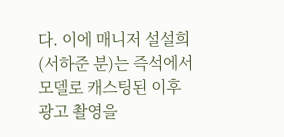다. 이에 매니저 설설희(서하준 분)는 즉석에서 모델로 캐스팅된 이후 광고 촬영을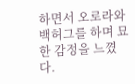하면서 오로라와 백허그를 하며 묘한 감정을 느꼈다.